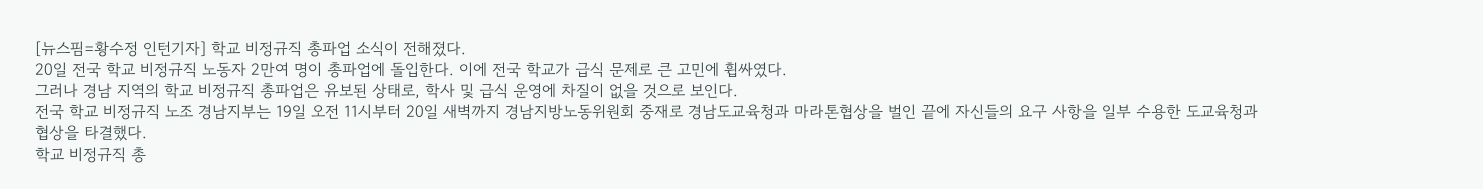[뉴스핌=황수정 인턴기자] 학교 비정규직 총파업 소식이 전해졌다.
20일 전국 학교 비정규직 노동자 2만여 명이 총파업에 돌입한다. 이에 전국 학교가 급식 문제로 큰 고민에 휩싸였다.
그러나 경남 지역의 학교 비정규직 총파업은 유보된 상태로, 학사 및 급식 운영에 차질이 없을 것으로 보인다.
전국 학교 비정규직 노조 경남지부는 19일 오전 11시부터 20일 새벽까지 경남지방노동위원회 중재로 경남도교육청과 마라톤협상을 벌인 끝에 자신들의 요구 사항을 일부 수용한 도교육청과 협상을 타결했다.
학교 비정규직 총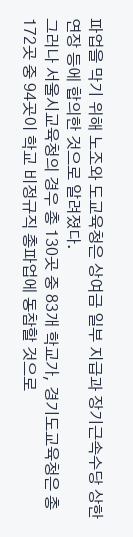파업을 막기 위해 노조와 도교육청은 상여금 일부 지급과 장기근속수당 상한 연장 등에 합의한 것으로 알려졌다.
그러나 서울시교육청의 경우 총 130곳 중 83개 학교가, 경기도교육청은 총 172곳 중 94곳이 학교 비정규직 총파업에 동참할 것으로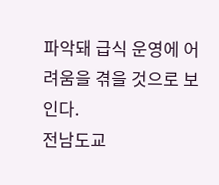파악돼 급식 운영에 어려움을 겪을 것으로 보인다.
전남도교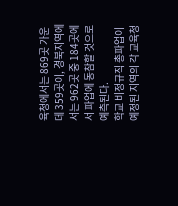육청에서는 869곳 가운데 359곳이, 경북지역에서는 962곳 중 184곳에서 파업에 동참할 것으로 예측된다.
학교 비정규직 총파업이 예정된 지역의 각 교육청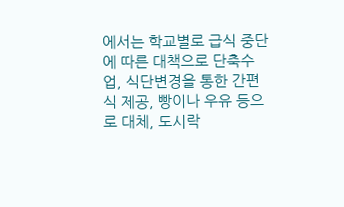에서는 학교별로 급식 중단에 따른 대책으로 단축수업, 식단변경을 통한 간편식 제공, 빵이나 우유 등으로 대체, 도시락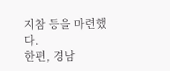지참 등을 마련했다.
한편, 경남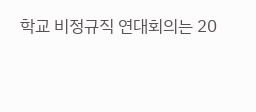학교 비정규직 연대회의는 20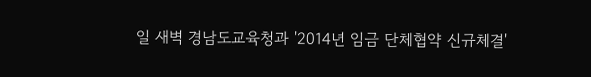일 새벽 경남도교육청과 '2014년 임금 단체협약 신규체결'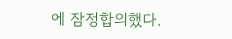에 잠정합의했다.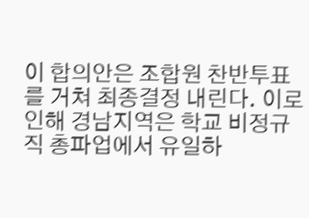이 합의안은 조합원 찬반투표를 거쳐 최종결정 내린다. 이로 인해 경남지역은 학교 비정규직 총파업에서 유일하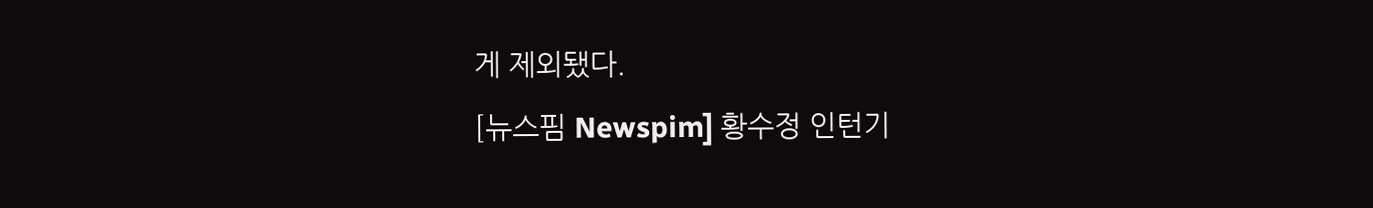게 제외됐다.
[뉴스핌 Newspim] 황수정 인턴기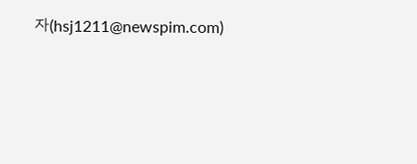자(hsj1211@newspim.com)